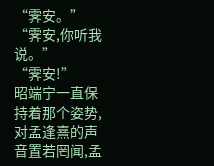“霁安。”
“霁安,你听我说。”
“霁安!”
昭端宁一直保持着那个姿势,对孟逢熹的声音置若罔闻,孟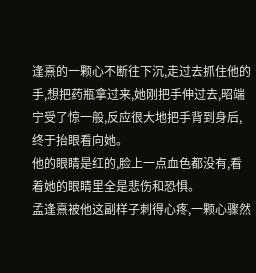逢熹的一颗心不断往下沉,走过去抓住他的手,想把药瓶拿过来,她刚把手伸过去,昭端宁受了惊一般,反应很大地把手背到身后,终于抬眼看向她。
他的眼睛是红的,脸上一点血色都没有,看着她的眼睛里全是悲伤和恐惧。
孟逢熹被他这副样子刺得心疼,一颗心骤然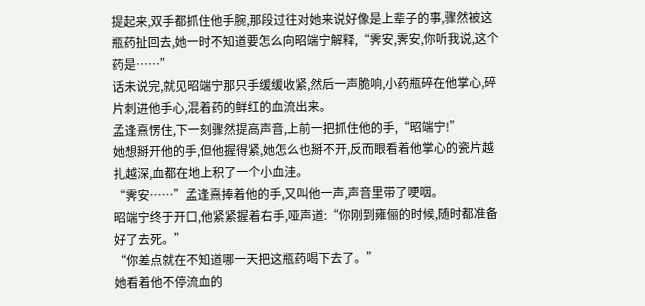提起来,双手都抓住他手腕,那段过往对她来说好像是上辈子的事,骤然被这瓶药扯回去,她一时不知道要怎么向昭端宁解释,“霁安,霁安,你听我说,这个药是……”
话未说完,就见昭端宁那只手缓缓收紧,然后一声脆响,小药瓶碎在他掌心,碎片刺进他手心,混着药的鲜红的血流出来。
孟逢熹愣住,下一刻骤然提高声音,上前一把抓住他的手,“昭端宁!”
她想掰开他的手,但他握得紧,她怎么也掰不开,反而眼看着他掌心的瓷片越扎越深,血都在地上积了一个小血洼。
“霁安……”孟逢熹捧着他的手,又叫他一声,声音里带了哽咽。
昭端宁终于开口,他紧紧握着右手,哑声道:“你刚到雍俪的时候,随时都准备好了去死。”
“你差点就在不知道哪一天把这瓶药喝下去了。”
她看着他不停流血的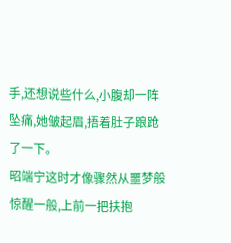手,还想说些什么,小腹却一阵坠痛,她皱起眉,捂着肚子踉跄了一下。
昭端宁这时才像骤然从噩梦般惊醒一般,上前一把扶抱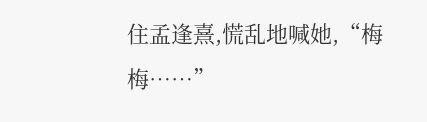住孟逢熹,慌乱地喊她,“梅梅……”